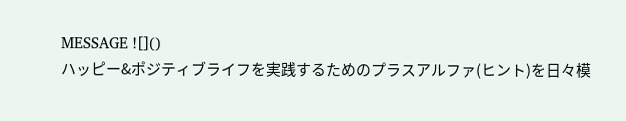MESSAGE ![]()
ハッピー&ポジティブライフを実践するためのプラスアルファ(ヒント)を日々模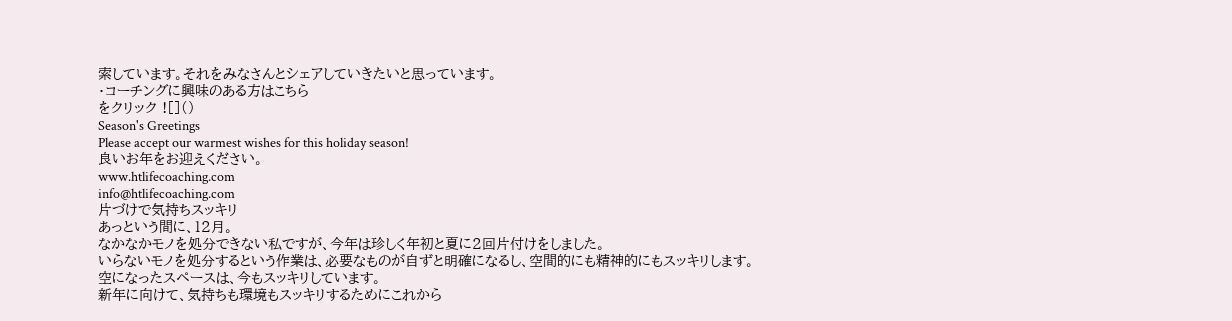索しています。それをみなさんとシェアしていきたいと思っています。
・コーチングに興味のある方はこちら
をクリック ![]()
Season's Greetings
Please accept our warmest wishes for this holiday season!
良いお年をお迎えください。
www.htlifecoaching.com
info@htlifecoaching.com
片づけで気持ちスッキリ
あっという間に、12月。
なかなかモノを処分できない私ですが、今年は珍しく年初と夏に2回片付けをしました。
いらないモノを処分するという作業は、必要なものが自ずと明確になるし、空間的にも精神的にもスッキリします。空になったスペースは、今もスッキリしています。
新年に向けて、気持ちも環境もスッキリするためにこれから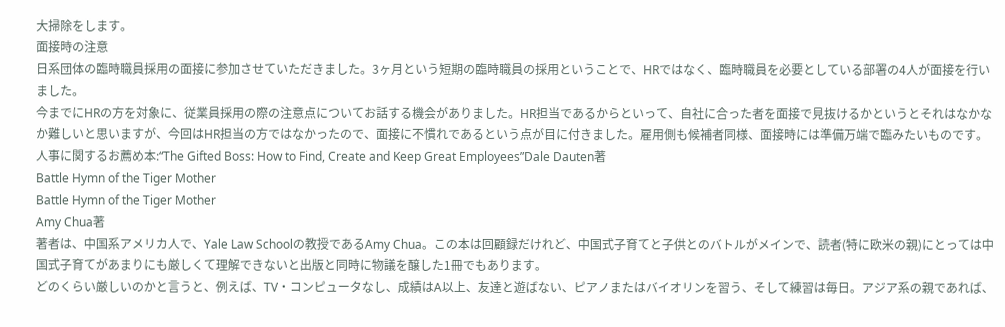大掃除をします。
面接時の注意
日系団体の臨時職員採用の面接に参加させていただきました。3ヶ月という短期の臨時職員の採用ということで、HRではなく、臨時職員を必要としている部署の4人が面接を行いました。
今までにHRの方を対象に、従業員採用の際の注意点についてお話する機会がありました。HR担当であるからといって、自社に合った者を面接で見抜けるかというとそれはなかなか難しいと思いますが、今回はHR担当の方ではなかったので、面接に不慣れであるという点が目に付きました。雇用側も候補者同様、面接時には準備万端で臨みたいものです。
人事に関するお薦め本:“The Gifted Boss: How to Find, Create and Keep Great Employees”Dale Dauten著
Battle Hymn of the Tiger Mother
Battle Hymn of the Tiger Mother
Amy Chua著
著者は、中国系アメリカ人で、Yale Law Schoolの教授であるAmy Chua。この本は回顧録だけれど、中国式子育てと子供とのバトルがメインで、読者(特に欧米の親)にとっては中国式子育てがあまりにも厳しくて理解できないと出版と同時に物議を醸した1冊でもあります。
どのくらい厳しいのかと言うと、例えば、TV・コンピュータなし、成績はA以上、友達と遊ばない、ピアノまたはバイオリンを習う、そして練習は毎日。アジア系の親であれば、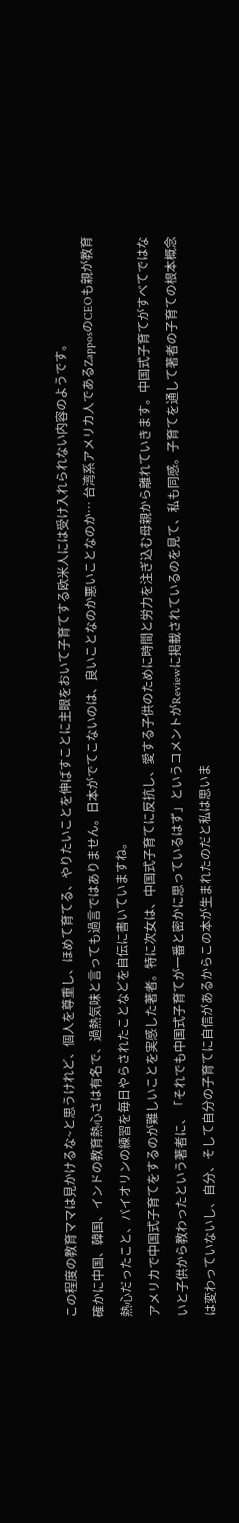この程度の教育ママは見かけるな~と思うけれど、個人を尊重し、ほめて育てる、やりたいことを伸ばすことに主眼をおいて子育てする欧米人には受け入れられない内容のようです。
確かに中国、韓国、インドの教育熱心さは有名で、過熱気味と言っても過言ではありません。日本がでてこないのは、良いことなのか悪いことなのか… 台湾系アメリカ人であるZapposのCEOも親が教育熱心だったこと、バイオリンの練習を毎日やらされたことなどを自伝に書いていますね。
アメリカで中国式子育てをするのが難しいことを実感した著者。特に次女は、中国式子育てに反抗し、愛する子供のために時間と労力を注ぎ込む母親から離れていきます。中国式子育てがすべてではないと子供から教わったという著者に、「それでも中国式子育てが一番と密かに思っているはず」というコメントがReviewに掲載されているのを見て、私も同感。子育てを通して著者の子育ての根本概念は変わっていないし、自分、そして自分の子育てに自信があるからこの本が生まれたのだと私は思いま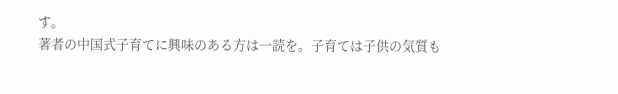す。
著者の中国式子育てに興味のある方は一読を。子育ては子供の気質も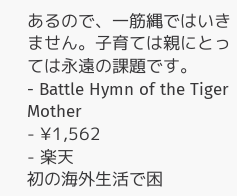あるので、一筋縄ではいきません。子育ては親にとっては永遠の課題です。
- Battle Hymn of the Tiger Mother
- ¥1,562
- 楽天
初の海外生活で困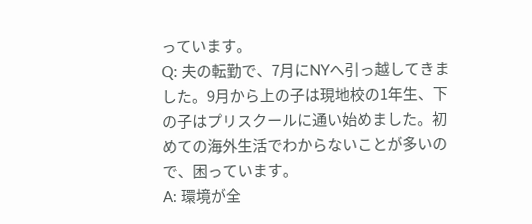っています。
Q: 夫の転勤で、7月にNYへ引っ越してきました。9月から上の子は現地校の1年生、下の子はプリスクールに通い始めました。初めての海外生活でわからないことが多いので、困っています。
A: 環境が全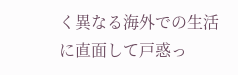く異なる海外での生活に直面して戸惑っ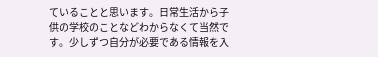ていることと思います。日常生活から子供の学校のことなどわからなくて当然です。少しずつ自分が必要である情報を入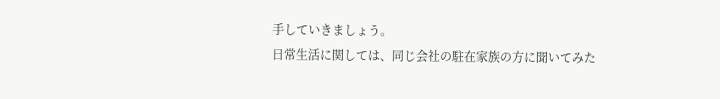手していきましょう。
日常生活に関しては、同じ会社の駐在家族の方に聞いてみた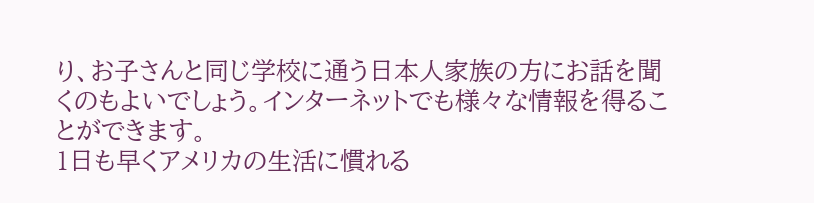り、お子さんと同じ学校に通う日本人家族の方にお話を聞くのもよいでしょう。インターネットでも様々な情報を得ることができます。
1日も早くアメリカの生活に慣れる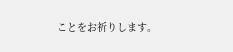ことをお祈りします。